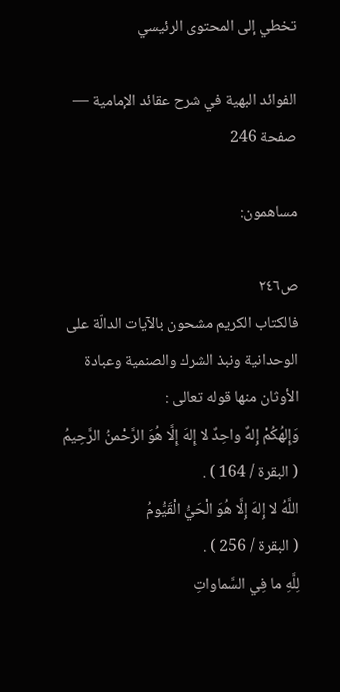تخطي إلى المحتوى الرئيسي

الفوائد البهية في شرح عقائد الإمامية — صفحة 246

مساهمون:

ص٢٤٦
فالكتاب الكريم مشحون بالآيات الدالّة على الوحدانية ونبذ الشرك والصنمية وعبادة الأوثان منها قوله تعالى :
وَإِلهُكُمْ إِلهٌ واحِدٌ لا إِلهَ إِلَّا هُوَ الرَّحْمنُ الرَّحِيمُ
( البقرة / 164 ) .
اللَّهُ لا إِلهَ إِلَّا هُوَ الْحَيُّ الْقَيُّومُ
( البقرة / 256 ) .
لِلَّهِ ما فِي السَّماواتِ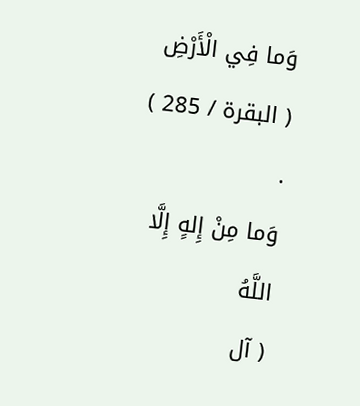وَما فِي الْأَرْضِ
( البقرة / 285 ) .
وَما مِنْ إِلهٍ إِلَّا اللَّهُ
( آل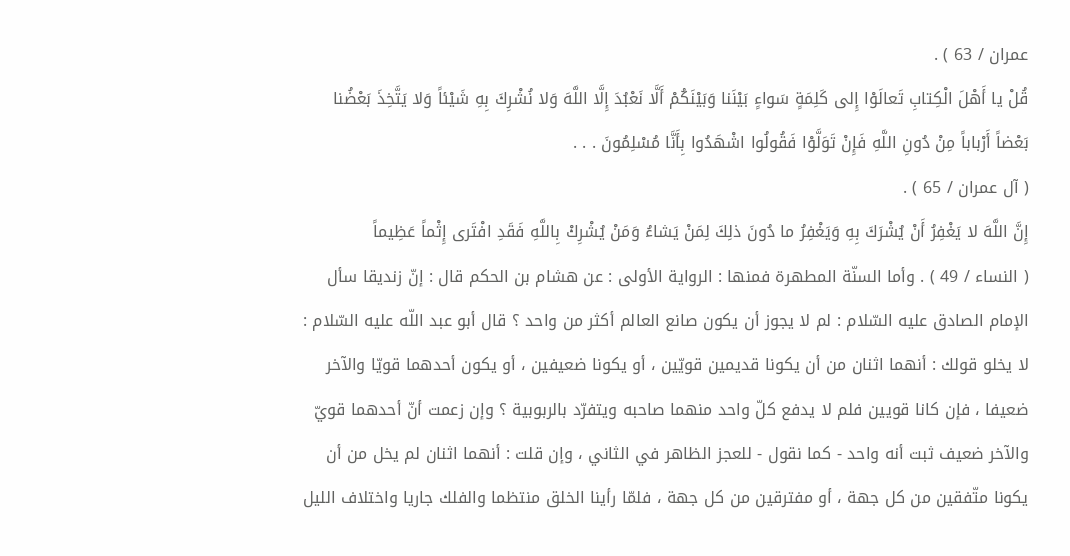عمران / 63 ) .
قُلْ يا أَهْلَ الْكِتابِ تَعالَوْا إِلى كَلِمَةٍ سَواءٍ بَيْنَنا وَبَيْنَكُمْ أَلَّا نَعْبُدَ إِلَّا اللَّهَ وَلا نُشْرِكَ بِهِ شَيْئاً وَلا يَتَّخِذَ بَعْضُنا بَعْضاً أَرْباباً مِنْ دُونِ اللَّهِ فَإِنْ تَوَلَّوْا فَقُولُوا اشْهَدُوا بِأَنَّا مُسْلِمُونَ . . .
( آل عمران / 65 ) .
إِنَّ اللَّهَ لا يَغْفِرُ أَنْ يُشْرَكَ بِهِ وَيَغْفِرُ ما دُونَ ذلِكَ لِمَنْ يَشاءُ وَمَنْ يُشْرِكْ بِاللَّهِ فَقَدِ افْتَرى إِثْماً عَظِيماً
( النساء / 49 ) . وأما السنّة المطهرة فمنها : الرواية الأولى : عن هشام بن الحكم قال : إنّ زنديقا سأل الإمام الصادق عليه السّلام : لم لا يجوز أن يكون صانع العالم أكثر من واحد ؟ قال أبو عبد اللّه عليه السّلام : لا يخلو قولك : أنهما اثنان من أن يكونا قديمين قويّين ، أو يكونا ضعيفين ، أو يكون أحدهما قويّا والآخر ضعيفا ، فإن كانا قويين فلم لا يدفع كلّ واحد منهما صاحبه ويتفرّد بالربوبية ؟ وإن زعمت أنّ أحدهما قويّ والآخر ضعيف ثبت أنه واحد - كما نقول - للعجز الظاهر في الثاني ، وإن قلت : أنهما اثنان لم يخل من أن يكونا متّفقين من كل جهة ، أو مفترقين من كل جهة ، فلمّا رأينا الخلق منتظما والفلك جاريا واختلاف الليل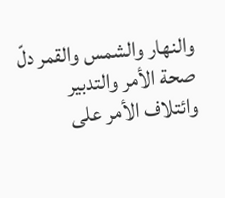والنهار والشمس والقمر دلّ صحة الأمر والتدبير وائتلاف الأمر على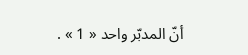أنّ المدبّر واحد « 1 » .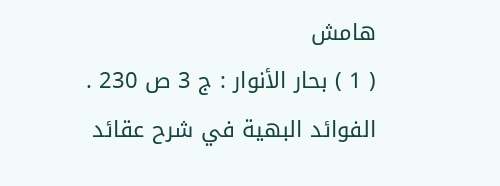هامش
( 1 ) بحار الأنوار : ج 3 ص 230 .
الفوائد البهية في شرح عقائد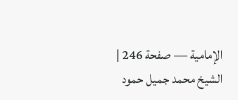الإمامية — صفحة 246 | الشيخ محمد جميل حمود